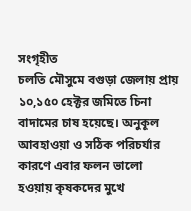সংগৃহীত
চলতি মৌসুমে বগুড়া জেলায় প্রায় ১০,১৫০ হেক্টর জমিতে চিনা বাদামের চাষ হয়েছে। অনুকূল আবহাওয়া ও সঠিক পরিচর্যার কারণে এবার ফলন ভালো হওয়ায় কৃষকদের মুখে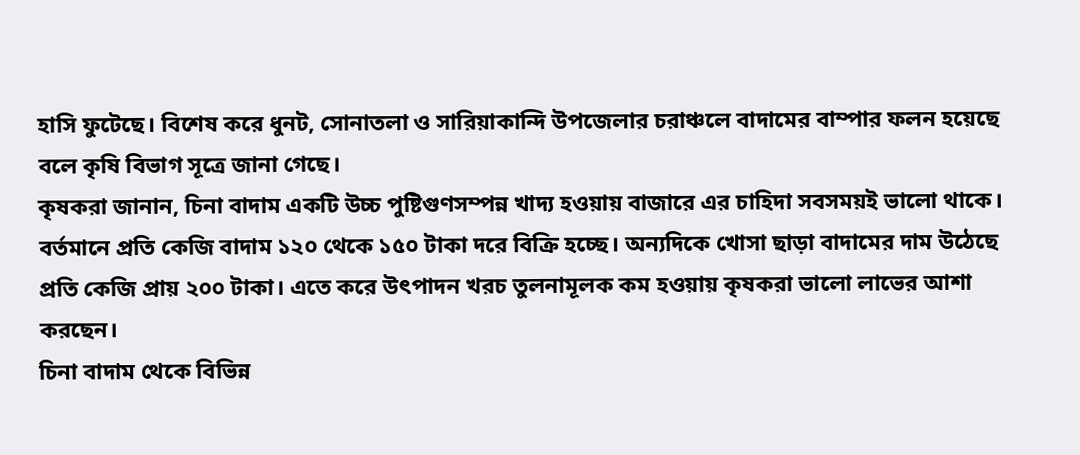হাসি ফুটেছে। বিশেষ করে ধুনট, সোনাতলা ও সারিয়াকান্দি উপজেলার চরাঞ্চলে বাদামের বাম্পার ফলন হয়েছে বলে কৃষি বিভাগ সূত্রে জানা গেছে।
কৃষকরা জানান, চিনা বাদাম একটি উচ্চ পুষ্টিগুণসম্পন্ন খাদ্য হওয়ায় বাজারে এর চাহিদা সবসময়ই ভালো থাকে। বর্তমানে প্রতি কেজি বাদাম ১২০ থেকে ১৫০ টাকা দরে বিক্রি হচ্ছে। অন্যদিকে খোসা ছাড়া বাদামের দাম উঠেছে প্রতি কেজি প্রায় ২০০ টাকা। এতে করে উৎপাদন খরচ তুলনামূলক কম হওয়ায় কৃষকরা ভালো লাভের আশা করছেন।
চিনা বাদাম থেকে বিভিন্ন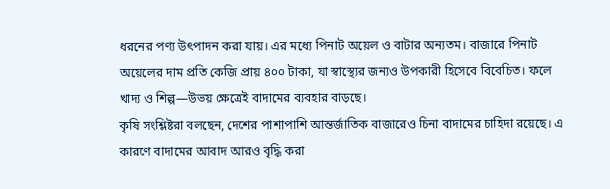ধরনের পণ্য উৎপাদন করা যায়। এর মধ্যে পিনাট অয়েল ও বাটার অন্যতম। বাজারে পিনাট অয়েলের দাম প্রতি কেজি প্রায় ৪০০ টাকা, যা স্বাস্থ্যের জন্যও উপকারী হিসেবে বিবেচিত। ফলে খাদ্য ও শিল্প—উভয় ক্ষেত্রেই বাদামের ব্যবহার বাড়ছে।
কৃষি সংশ্লিষ্টরা বলছেন, দেশের পাশাপাশি আন্তর্জাতিক বাজারেও চিনা বাদামের চাহিদা রয়েছে। এ কারণে বাদামের আবাদ আরও বৃদ্ধি করা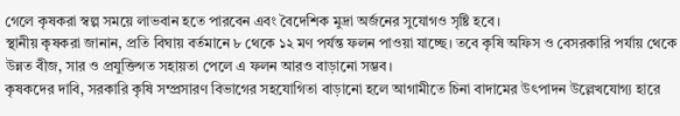গেলে কৃষকরা স্বল্প সময়ে লাভবান হতে পারবেন এবং বৈদেশিক মুদ্রা অর্জনের সুযোগও সৃষ্টি হবে।
স্থানীয় কৃষকরা জানান, প্রতি বিঘায় বর্তমানে ৮ থেকে ১২ মণ পর্যন্ত ফলন পাওয়া যাচ্ছে। তবে কৃষি অফিস ও বেসরকারি পর্যায় থেকে উন্নত বীজ, সার ও প্রযুক্তিগত সহায়তা পেলে এ ফলন আরও বাড়ানো সম্ভব।
কৃষকদের দাবি, সরকারি কৃষি সম্প্রসারণ বিভাগের সহযোগিতা বাড়ানো হলে আগামীতে চিনা বাদামের উৎপাদন উল্লেখযোগ্য হারে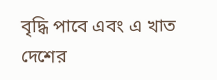বৃদ্ধি পাবে এবং এ খাত দেশের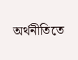অর্থনীতিতে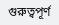গুরুত্বপূর্ণ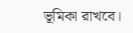ভূমিকা রাখবে।